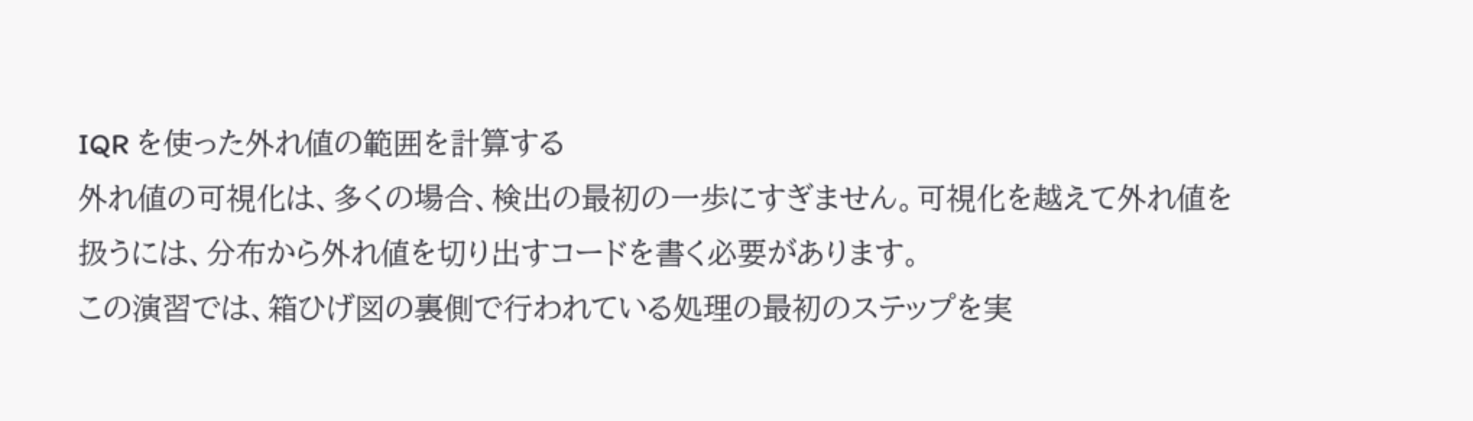IQR を使った外れ値の範囲を計算する
外れ値の可視化は、多くの場合、検出の最初の一歩にすぎません。可視化を越えて外れ値を扱うには、分布から外れ値を切り出すコードを書く必要があります。
この演習では、箱ひげ図の裏側で行われている処理の最初のステップを実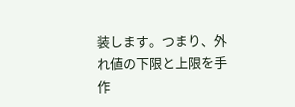装します。つまり、外れ値の下限と上限を手作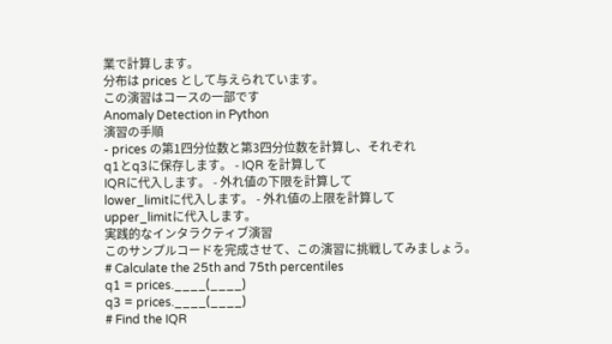業で計算します。
分布は prices として与えられています。
この演習はコースの一部です
Anomaly Detection in Python
演習の手順
- prices の第1四分位数と第3四分位数を計算し、それぞれ
q1とq3に保存します。 - IQR を計算して
IQRに代入します。 - 外れ値の下限を計算して
lower_limitに代入します。 - 外れ値の上限を計算して
upper_limitに代入します。
実践的なインタラクティブ演習
このサンプルコードを完成させて、この演習に挑戦してみましょう。
# Calculate the 25th and 75th percentiles
q1 = prices.____(____)
q3 = prices.____(____)
# Find the IQR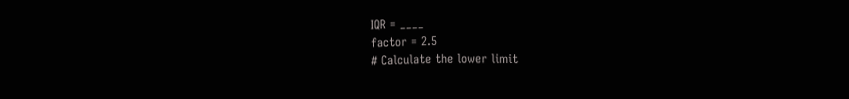IQR = ____
factor = 2.5
# Calculate the lower limit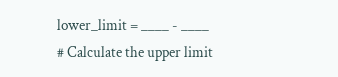lower_limit = ____ - ____
# Calculate the upper limit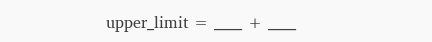upper_limit = ____ + ____